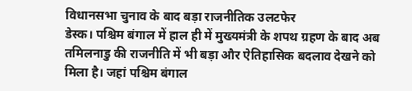विधानसभा चुनाव के बाद बड़ा राजनीतिक उलटफेर
डेस्क। पश्चिम बंगाल में हाल ही में मुख्यमंत्री के शपथ ग्रहण के बाद अब तमिलनाडु की राजनीति में भी बड़ा और ऐतिहासिक बदलाव देखने को मिला है। जहां पश्चिम बंगाल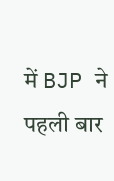में BJP ने पहली बार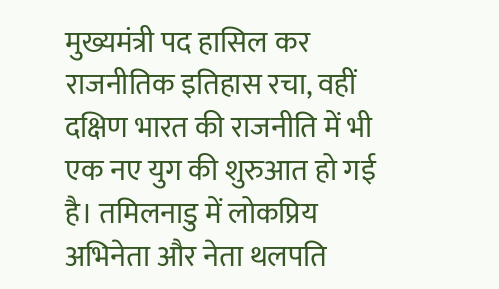मुख्यमंत्री पद हासिल कर राजनीतिक इतिहास रचा, वहीं दक्षिण भारत की राजनीति में भी एक नए युग की शुरुआत हो गई है। तमिलनाडु में लोकप्रिय अभिनेता और नेता थलपति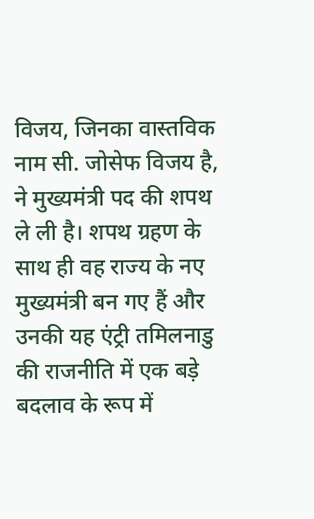विजय, जिनका वास्तविक नाम सी. जोसेफ विजय है, ने मुख्यमंत्री पद की शपथ ले ली है। शपथ ग्रहण के साथ ही वह राज्य के नए मुख्यमंत्री बन गए हैं और उनकी यह एंट्री तमिलनाडु की राजनीति में एक बड़े बदलाव के रूप में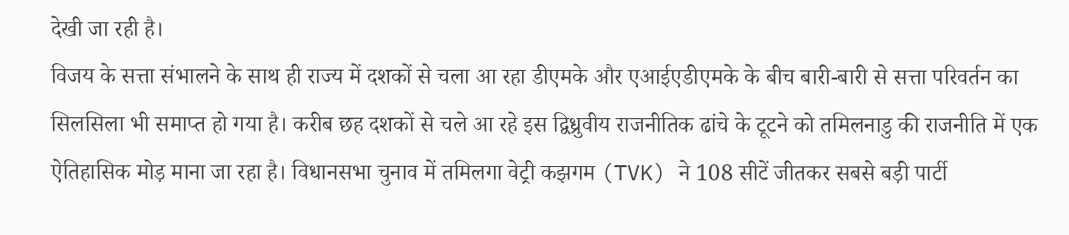देखी जा रही है।
विजय के सत्ता संभालने के साथ ही राज्य में दशकों से चला आ रहा डीएमके और एआईएडीएमके के बीच बारी-बारी से सत्ता परिवर्तन का सिलसिला भी समाप्त हो गया है। करीब छह दशकों से चले आ रहे इस द्विध्रुवीय राजनीतिक ढांचे के टूटने को तमिलनाडु की राजनीति में एक ऐतिहासिक मोड़ माना जा रहा है। विधानसभा चुनाव में तमिलगा वेट्री कझगम (TVK) ने 108 सीटें जीतकर सबसे बड़ी पार्टी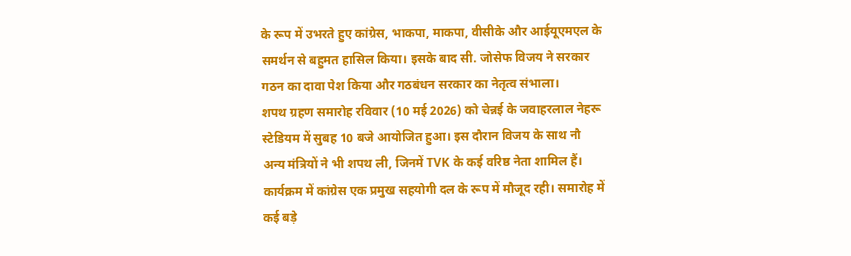के रूप में उभरते हुए कांग्रेस, भाकपा, माकपा, वीसीके और आईयूएमएल के समर्थन से बहुमत हासिल किया। इसके बाद सी. जोसेफ विजय ने सरकार गठन का दावा पेश किया और गठबंधन सरकार का नेतृत्व संभाला।
शपथ ग्रहण समारोह रविवार (10 मई 2026) को चेन्नई के जवाहरलाल नेहरू स्टेडियम में सुबह 10 बजे आयोजित हुआ। इस दौरान विजय के साथ नौ अन्य मंत्रियों ने भी शपथ ली, जिनमें TVK के कई वरिष्ठ नेता शामिल हैं। कार्यक्रम में कांग्रेस एक प्रमुख सहयोगी दल के रूप में मौजूद रही। समारोह में कई बड़े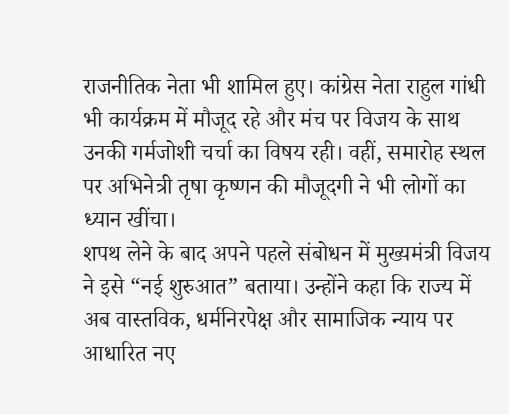राजनीतिक नेता भी शामिल हुए। कांग्रेस नेता राहुल गांधी भी कार्यक्रम में मौजूद रहे और मंच पर विजय के साथ उनकी गर्मजोशी चर्चा का विषय रही। वहीं, समारोह स्थल पर अभिनेत्री तृषा कृष्णन की मौजूदगी ने भी लोगों का ध्यान खींचा।
शपथ लेने के बाद अपने पहले संबोधन में मुख्यमंत्री विजय ने इसे “नई शुरुआत” बताया। उन्होंने कहा कि राज्य में अब वास्तविक, धर्मनिरपेक्ष और सामाजिक न्याय पर आधारित नए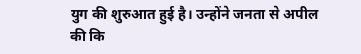युग की शुरुआत हुई है। उन्होंने जनता से अपील की कि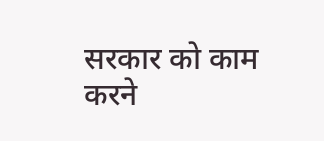सरकार को काम करने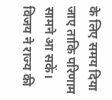के लिए समय दिया जाए ताकि परिणाम सामने आ सकें। विजय ने राज्य की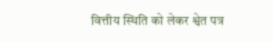वित्तीय स्थिति को लेकर श्वेत पत्र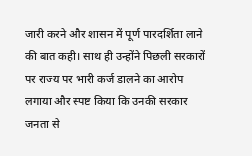जारी करने और शासन में पूर्ण पारदर्शिता लाने की बात कही। साथ ही उन्होंने पिछली सरकारों पर राज्य पर भारी कर्ज डालने का आरोप लगाया और स्पष्ट किया कि उनकी सरकार जनता से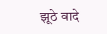झूठे वादे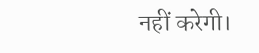नहीं करेगी।